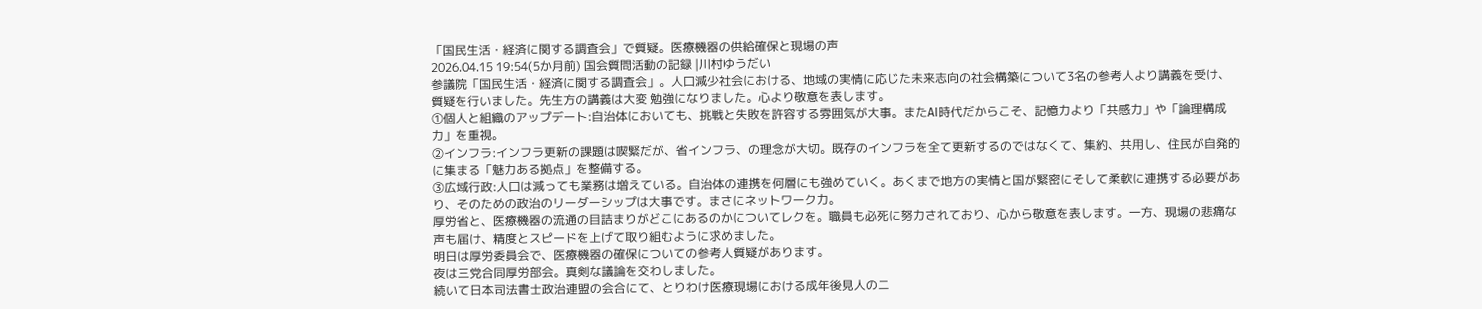「国民生活・経済に関する調査会」で質疑。医療機器の供給確保と現場の声
2026.04.15 19:54(5か月前) 国会質問活動の記録 |川村ゆうだい
参議院「国民生活・経済に関する調査会」。人口減少社会における、地域の実情に応じた未来志向の社会構築について3名の参考人より講義を受け、質疑を行いました。先生方の講義は大変 勉強になりました。心より敬意を表します。
①個人と組織のアップデート:自治体においても、挑戦と失敗を許容する雰囲気が大事。またAI時代だからこそ、記憶力より「共感力」や「論理構成力」を重視。
②インフラ:インフラ更新の課題は喫緊だが、省インフラ、の理念が大切。既存のインフラを全て更新するのではなくて、集約、共用し、住民が自発的に集まる「魅力ある拠点」を整備する。
③広域行政:人口は減っても業務は増えている。自治体の連携を何層にも強めていく。あくまで地方の実情と国が緊密にそして柔軟に連携する必要があり、そのための政治のリーダーシップは大事です。まさにネットワーク力。
厚労省と、医療機器の流通の目詰まりがどこにあるのかについてレクを。職員も必死に努力されており、心から敬意を表します。一方、現場の悲痛な声も届け、精度とスピードを上げて取り組むように求めました。
明日は厚労委員会で、医療機器の確保についての参考人質疑があります。
夜は三党合同厚労部会。真剣な議論を交わしました。
続いて日本司法書士政治連盟の会合にて、とりわけ医療現場における成年後見人のニ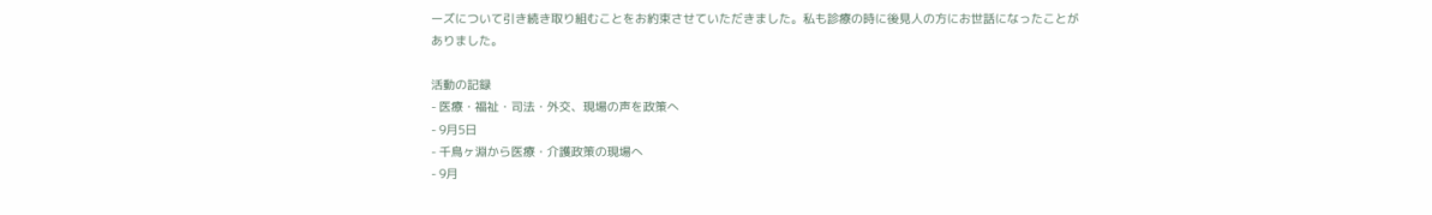ーズについて引き続き取り組むことをお約束させていただきました。私も診療の時に後見人の方にお世話になったことがありました。

活動の記録
- 医療・福祉・司法・外交、現場の声を政策へ
- 9月5日
- 千鳥ヶ淵から医療・介護政策の現場へ
- 9月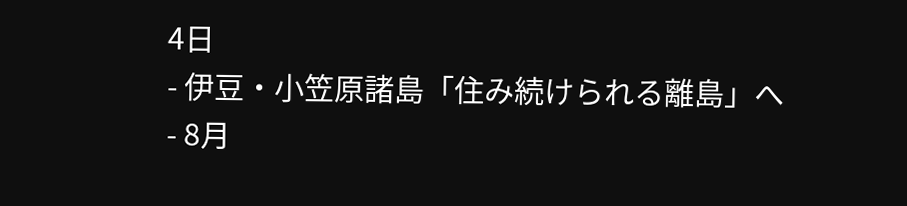4日
- 伊豆・小笠原諸島「住み続けられる離島」へ
- 8月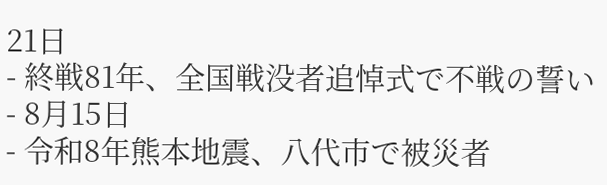21日
- 終戦81年、全国戦没者追悼式で不戦の誓い
- 8月15日
- 令和8年熊本地震、八代市で被災者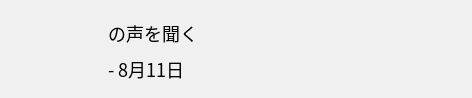の声を聞く
- 8月11日